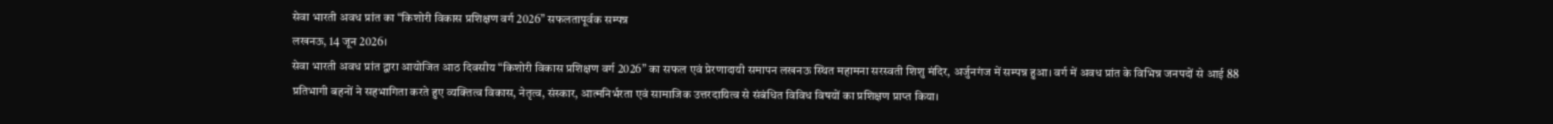सेवा भारती अवध प्रांत का “किशोरी विकास प्रशिक्षण वर्ग 2026” सफलतापूर्वक सम्पन्न
लखनऊ, 14 जून 2026।
सेवा भारती अवध प्रांत द्वारा आयोजित आठ दिवसीय “किशोरी विकास प्रशिक्षण वर्ग 2026” का सफल एवं प्रेरणादायी समापन लखनऊ स्थित महामना सरस्वती शिशु मंदिर, अर्जुनगंज में सम्पन्न हुआ। वर्ग में अवध प्रांत के विभिन्न जनपदों से आई 88 प्रतिभागी बहनों ने सहभागिता करते हुए व्यक्तित्व विकास, नेतृत्व, संस्कार, आत्मनिर्भरता एवं सामाजिक उत्तरदायित्व से संबंधित विविध विषयों का प्रशिक्षण प्राप्त किया।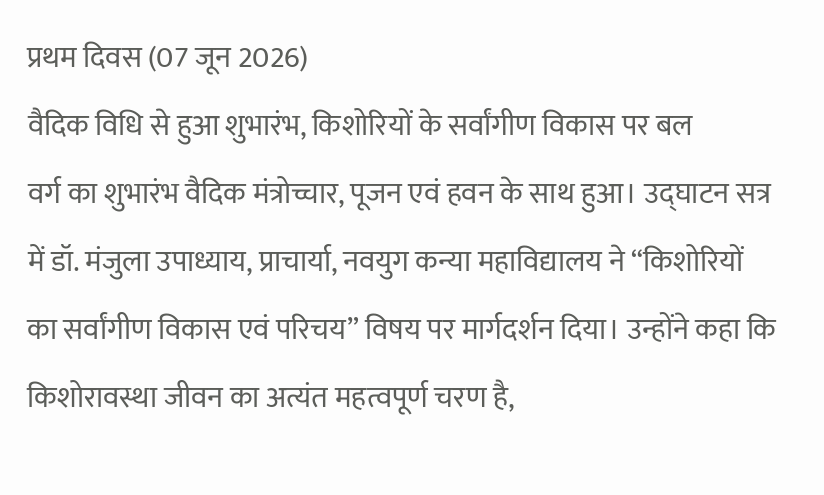प्रथम दिवस (07 जून 2026)
वैदिक विधि से हुआ शुभारंभ, किशोरियों के सर्वांगीण विकास पर बल
वर्ग का शुभारंभ वैदिक मंत्रोच्चार, पूजन एवं हवन के साथ हुआ। उद्घाटन सत्र में डॉ. मंजुला उपाध्याय, प्राचार्या, नवयुग कन्या महाविद्यालय ने “किशोरियों का सर्वांगीण विकास एवं परिचय” विषय पर मार्गदर्शन दिया। उन्होंने कहा कि किशोरावस्था जीवन का अत्यंत महत्वपूर्ण चरण है,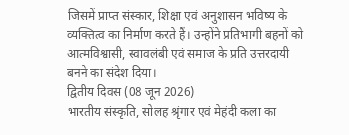जिसमें प्राप्त संस्कार, शिक्षा एवं अनुशासन भविष्य के व्यक्तित्व का निर्माण करते हैं। उन्होंने प्रतिभागी बहनों को आत्मविश्वासी, स्वावलंबी एवं समाज के प्रति उत्तरदायी बनने का संदेश दिया।
द्वितीय दिवस (08 जून 2026)
भारतीय संस्कृति, सोलह श्रृंगार एवं मेहंदी कला का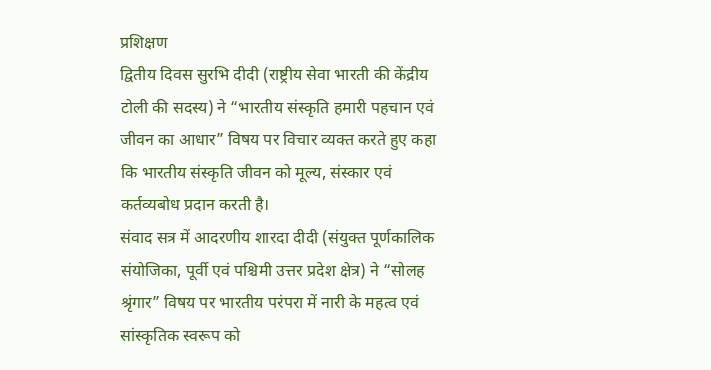प्रशिक्षण
द्वितीय दिवस सुरभि दीदी (राष्ट्रीय सेवा भारती की केंद्रीय टोली की सदस्य) ने “भारतीय संस्कृति हमारी पहचान एवं जीवन का आधार” विषय पर विचार व्यक्त करते हुए कहा कि भारतीय संस्कृति जीवन को मूल्य, संस्कार एवं कर्तव्यबोध प्रदान करती है।
संवाद सत्र में आदरणीय शारदा दीदी (संयुक्त पूर्णकालिक संयोजिका, पूर्वी एवं पश्चिमी उत्तर प्रदेश क्षेत्र) ने “सोलह श्रृंगार” विषय पर भारतीय परंपरा में नारी के महत्व एवं सांस्कृतिक स्वरूप को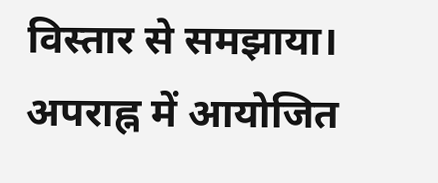विस्तार से समझाया।
अपराह्न में आयोजित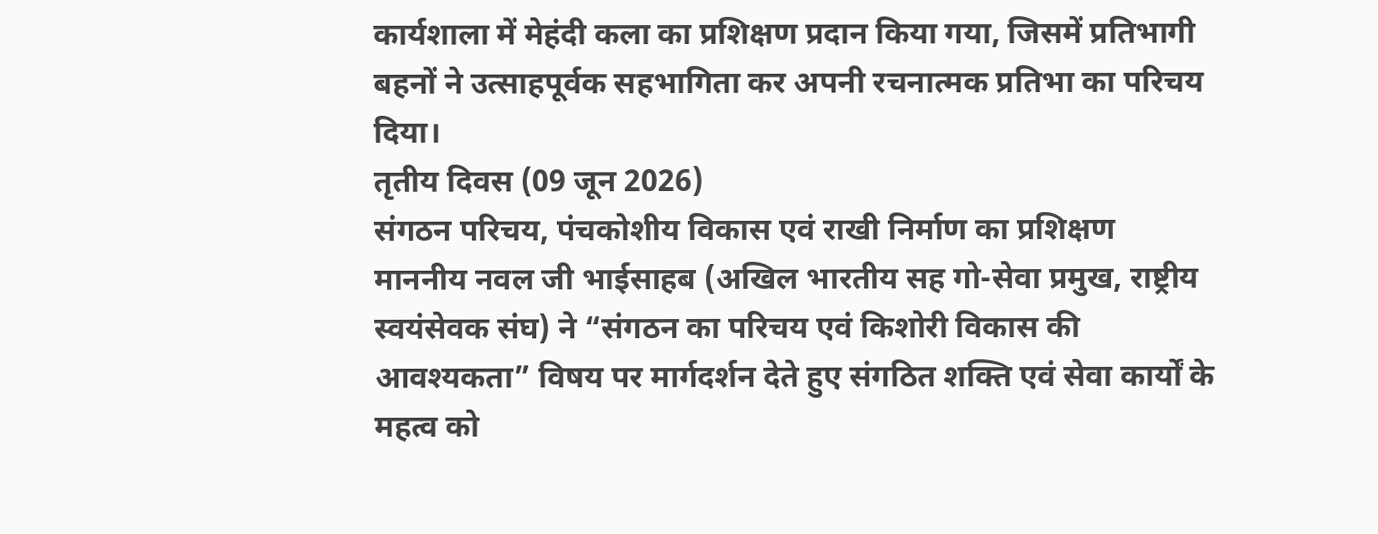कार्यशाला में मेहंदी कला का प्रशिक्षण प्रदान किया गया, जिसमें प्रतिभागी बहनों ने उत्साहपूर्वक सहभागिता कर अपनी रचनात्मक प्रतिभा का परिचय दिया।
तृतीय दिवस (09 जून 2026)
संगठन परिचय, पंचकोशीय विकास एवं राखी निर्माण का प्रशिक्षण
माननीय नवल जी भाईसाहब (अखिल भारतीय सह गो-सेवा प्रमुख, राष्ट्रीय स्वयंसेवक संघ) ने “संगठन का परिचय एवं किशोरी विकास की आवश्यकता” विषय पर मार्गदर्शन देते हुए संगठित शक्ति एवं सेवा कार्यों के महत्व को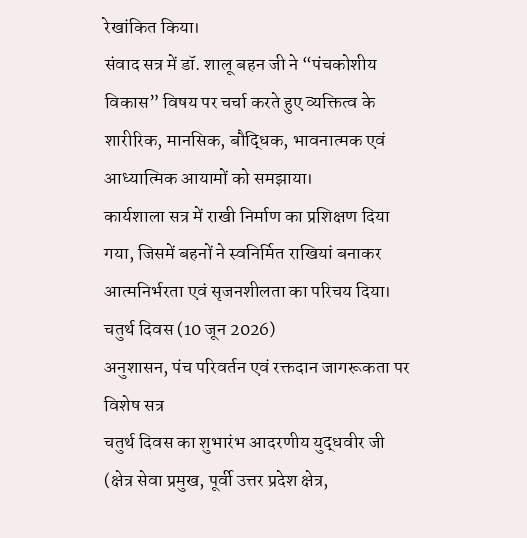रेखांकित किया।
संवाद सत्र में डॉ. शालू बहन जी ने “पंचकोशीय विकास” विषय पर चर्चा करते हुए व्यक्तित्व के शारीरिक, मानसिक, बौद्धिक, भावनात्मक एवं आध्यात्मिक आयामों को समझाया।
कार्यशाला सत्र में राखी निर्माण का प्रशिक्षण दिया गया, जिसमें बहनों ने स्वनिर्मित राखियां बनाकर आत्मनिर्भरता एवं सृजनशीलता का परिचय दिया।
चतुर्थ दिवस (10 जून 2026)
अनुशासन, पंच परिवर्तन एवं रक्तदान जागरूकता पर विशेष सत्र
चतुर्थ दिवस का शुभारंभ आदरणीय युद्धवीर जी (क्षेत्र सेवा प्रमुख, पूर्वी उत्तर प्रदेश क्षेत्र,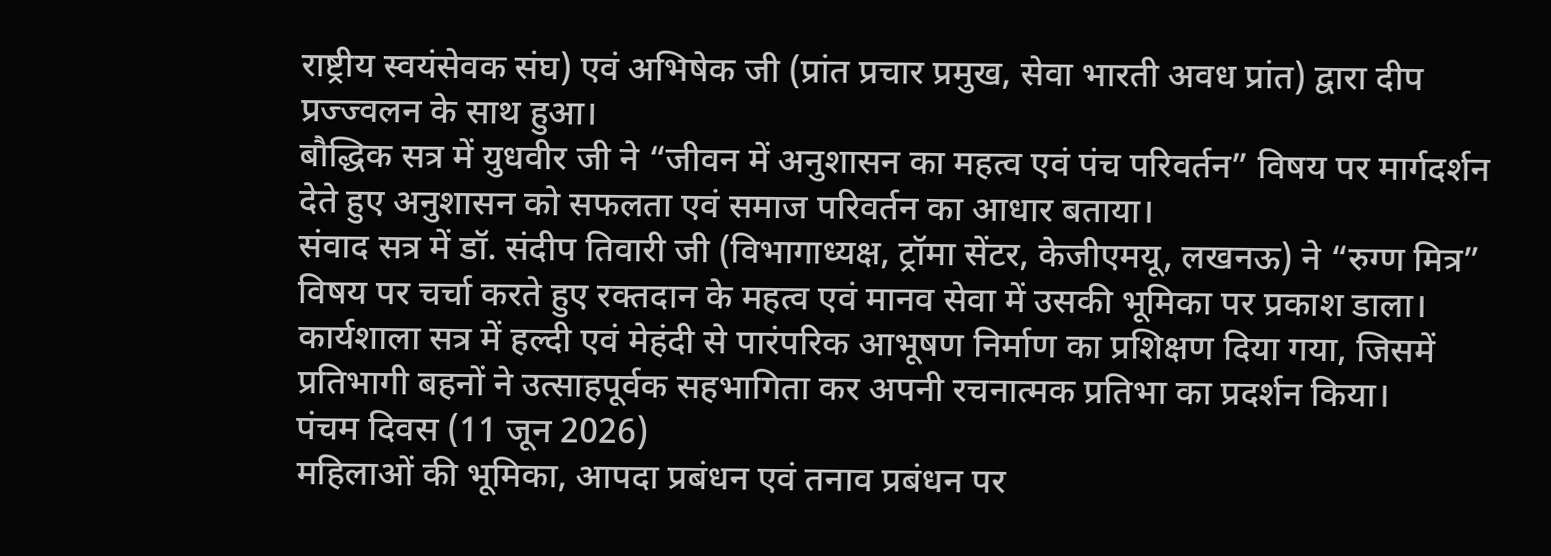राष्ट्रीय स्वयंसेवक संघ) एवं अभिषेक जी (प्रांत प्रचार प्रमुख, सेवा भारती अवध प्रांत) द्वारा दीप प्रज्ज्वलन के साथ हुआ।
बौद्धिक सत्र में युधवीर जी ने “जीवन में अनुशासन का महत्व एवं पंच परिवर्तन” विषय पर मार्गदर्शन देते हुए अनुशासन को सफलता एवं समाज परिवर्तन का आधार बताया।
संवाद सत्र में डॉ. संदीप तिवारी जी (विभागाध्यक्ष, ट्रॉमा सेंटर, केजीएमयू, लखनऊ) ने “रुग्ण मित्र” विषय पर चर्चा करते हुए रक्तदान के महत्व एवं मानव सेवा में उसकी भूमिका पर प्रकाश डाला।
कार्यशाला सत्र में हल्दी एवं मेहंदी से पारंपरिक आभूषण निर्माण का प्रशिक्षण दिया गया, जिसमें प्रतिभागी बहनों ने उत्साहपूर्वक सहभागिता कर अपनी रचनात्मक प्रतिभा का प्रदर्शन किया।
पंचम दिवस (11 जून 2026)
महिलाओं की भूमिका, आपदा प्रबंधन एवं तनाव प्रबंधन पर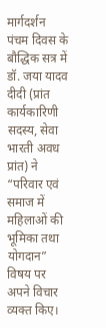मार्गदर्शन
पंचम दिवस के बौद्धिक सत्र में डॉ. जया यादव दीदी (प्रांत कार्यकारिणी सदस्य, सेवा भारती अवध प्रांत) ने “परिवार एवं समाज में महिलाओं की भूमिका तथा योगदान” विषय पर अपने विचार व्यक्त किए।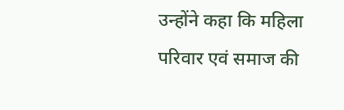उन्होंने कहा कि महिला परिवार एवं समाज की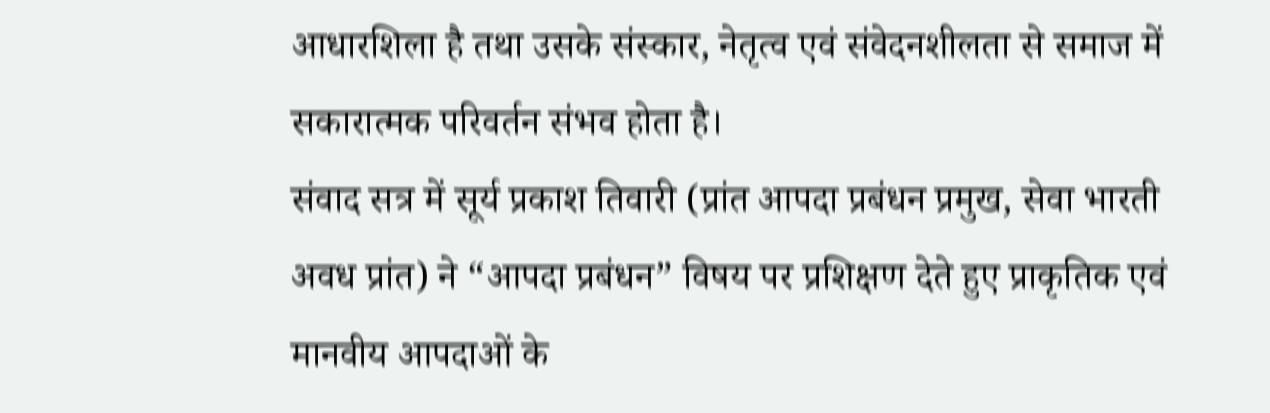आधारशिला है तथा उसके संस्कार, नेतृत्व एवं संवेदनशीलता से समाज में सकारात्मक परिवर्तन संभव होता है।
संवाद सत्र में सूर्य प्रकाश तिवारी (प्रांत आपदा प्रबंधन प्रमुख, सेवा भारती अवध प्रांत) ने “आपदा प्रबंधन” विषय पर प्रशिक्षण देते हुए प्राकृतिक एवं मानवीय आपदाओं के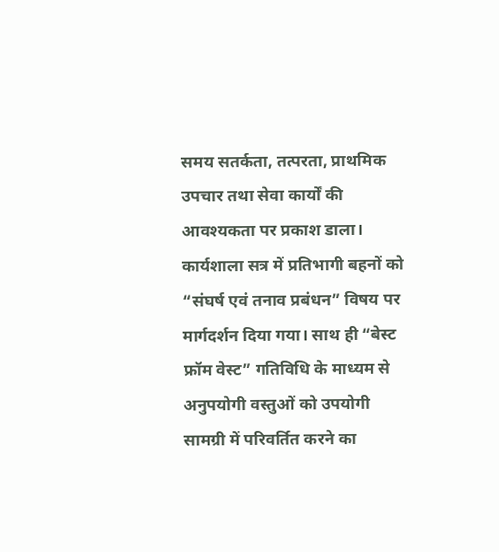समय सतर्कता, तत्परता, प्राथमिक उपचार तथा सेवा कार्यों की आवश्यकता पर प्रकाश डाला।
कार्यशाला सत्र में प्रतिभागी बहनों को “संघर्ष एवं तनाव प्रबंधन” विषय पर मार्गदर्शन दिया गया। साथ ही “बेस्ट फ्रॉम वेस्ट” गतिविधि के माध्यम से अनुपयोगी वस्तुओं को उपयोगी सामग्री में परिवर्तित करने का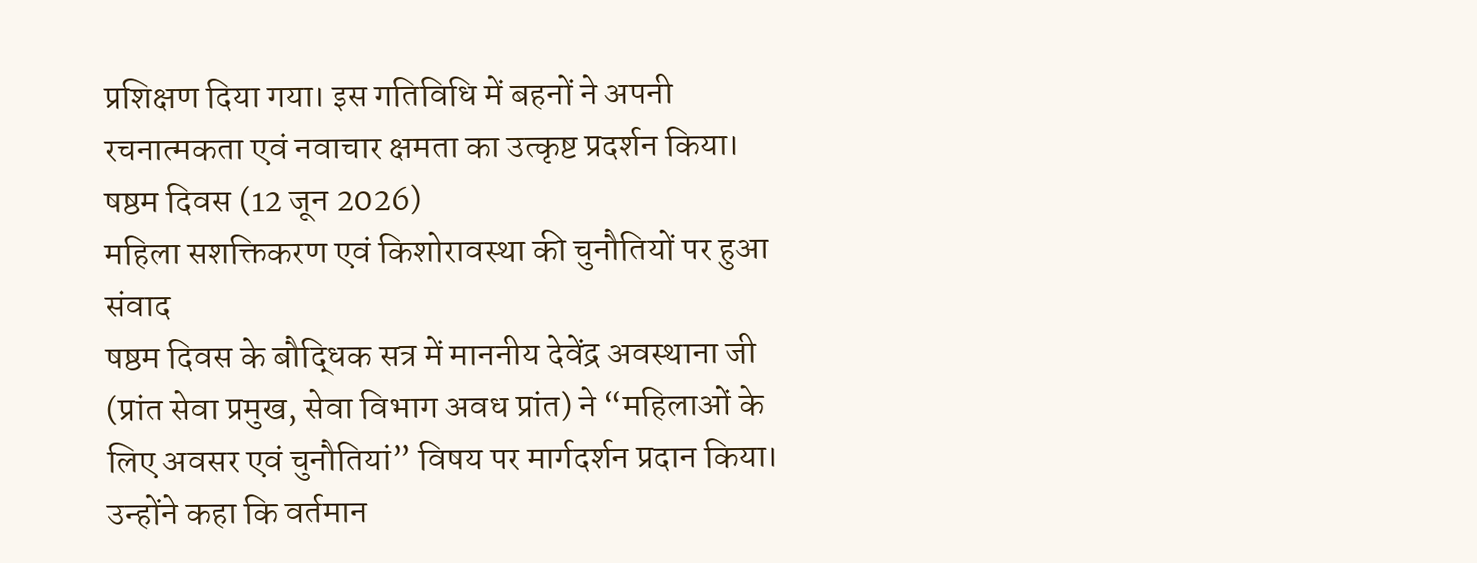प्रशिक्षण दिया गया। इस गतिविधि में बहनों ने अपनी रचनात्मकता एवं नवाचार क्षमता का उत्कृष्ट प्रदर्शन किया।
षष्ठम दिवस (12 जून 2026)
महिला सशक्तिकरण एवं किशोरावस्था की चुनौतियों पर हुआ संवाद
षष्ठम दिवस के बौद्धिक सत्र में माननीय देवेंद्र अवस्थाना जी (प्रांत सेवा प्रमुख, सेवा विभाग अवध प्रांत) ने “महिलाओं के लिए अवसर एवं चुनौतियां” विषय पर मार्गदर्शन प्रदान किया। उन्होंने कहा कि वर्तमान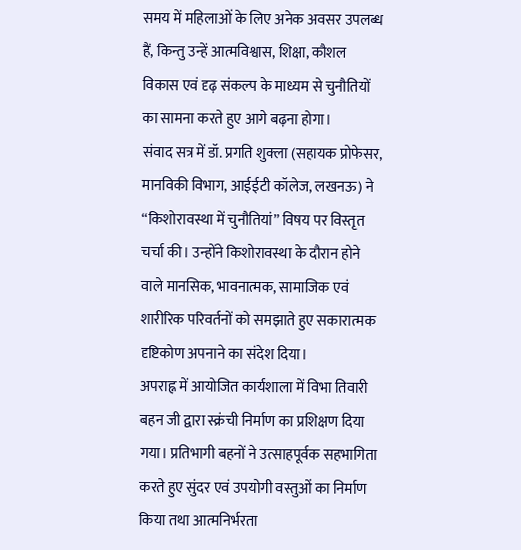समय में महिलाओं के लिए अनेक अवसर उपलब्ध हैं, किन्तु उन्हें आत्मविश्वास, शिक्षा, कौशल विकास एवं दृढ़ संकल्प के माध्यम से चुनौतियों का सामना करते हुए आगे बढ़ना होगा।
संवाद सत्र में डॉ. प्रगति शुक्ला (सहायक प्रोफेसर, मानविकी विभाग, आईईटी कॉलेज, लखनऊ) ने “किशोरावस्था में चुनौतियां” विषय पर विस्तृत चर्चा की। उन्होंने किशोरावस्था के दौरान होने वाले मानसिक, भावनात्मक, सामाजिक एवं शारीरिक परिवर्तनों को समझाते हुए सकारात्मक दृष्टिकोण अपनाने का संदेश दिया।
अपराह्न में आयोजित कार्यशाला में विभा तिवारी बहन जी द्वारा स्क्रंची निर्माण का प्रशिक्षण दिया गया। प्रतिभागी बहनों ने उत्साहपूर्वक सहभागिता करते हुए सुंदर एवं उपयोगी वस्तुओं का निर्माण किया तथा आत्मनिर्भरता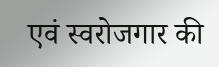एवं स्वरोजगार की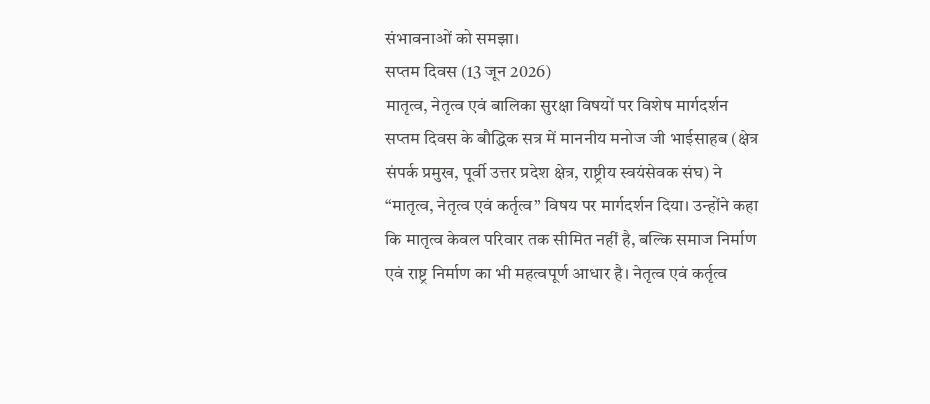संभावनाओं को समझा।
सप्तम दिवस (13 जून 2026)
मातृत्व, नेतृत्व एवं बालिका सुरक्षा विषयों पर विशेष मार्गदर्शन
सप्तम दिवस के बौद्धिक सत्र में माननीय मनोज जी भाईसाहब (क्षेत्र संपर्क प्रमुख, पूर्वी उत्तर प्रदेश क्षेत्र, राष्ट्रीय स्वयंसेवक संघ) ने “मातृत्व, नेतृत्व एवं कर्तृत्व” विषय पर मार्गदर्शन दिया। उन्होंने कहा कि मातृत्व केवल परिवार तक सीमित नहीं है, बल्कि समाज निर्माण एवं राष्ट्र निर्माण का भी महत्वपूर्ण आधार है। नेतृत्व एवं कर्तृत्व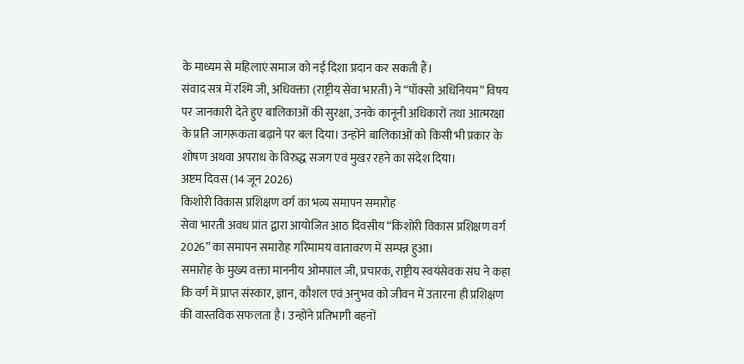के माध्यम से महिलाएं समाज को नई दिशा प्रदान कर सकती हैं।
संवाद सत्र में रश्मि जी, अधिवक्ता (राष्ट्रीय सेवा भारती) ने “पॉक्सो अधिनियम” विषय पर जानकारी देते हुए बालिकाओं की सुरक्षा, उनके कानूनी अधिकारों तथा आत्मरक्षा के प्रति जागरूकता बढ़ाने पर बल दिया। उन्होंने बालिकाओं को किसी भी प्रकार के शोषण अथवा अपराध के विरुद्ध सजग एवं मुखर रहने का संदेश दिया।
अष्टम दिवस (14 जून 2026)
किशोरी विकास प्रशिक्षण वर्ग का भव्य समापन समारोह
सेवा भारती अवध प्रांत द्वारा आयोजित आठ दिवसीय “किशोरी विकास प्रशिक्षण वर्ग 2026” का समापन समारोह गरिमामय वातावरण में सम्पन्न हुआ।
समारोह के मुख्य वक्ता माननीय ओमपाल जी, प्रचारक, राष्ट्रीय स्वयंसेवक संघ ने कहा कि वर्ग में प्राप्त संस्कार, ज्ञान, कौशल एवं अनुभव को जीवन में उतारना ही प्रशिक्षण की वास्तविक सफलता है। उन्होंने प्रतिभागी बहनों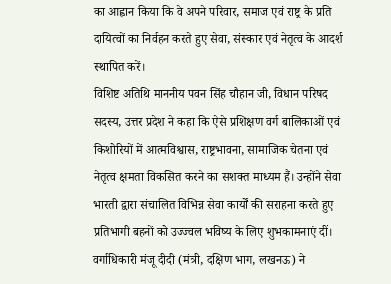का आह्वान किया कि वे अपने परिवार, समाज एवं राष्ट्र के प्रति दायित्वों का निर्वहन करते हुए सेवा, संस्कार एवं नेतृत्व के आदर्श स्थापित करें।
विशिष्ट अतिथि माननीय पवन सिंह चौहान जी, विधान परिषद सदस्य, उत्तर प्रदेश ने कहा कि ऐसे प्रशिक्षण वर्ग बालिकाओं एवं किशोरियों में आत्मविश्वास, राष्ट्रभावना, सामाजिक चेतना एवं नेतृत्व क्षमता विकसित करने का सशक्त माध्यम हैं। उन्होंने सेवा भारती द्वारा संचालित विभिन्न सेवा कार्यों की सराहना करते हुए प्रतिभागी बहनों को उज्ज्वल भविष्य के लिए शुभकामनाएं दीं।
वर्गाधिकारी मंजू दीदी (मंत्री, दक्षिण भाग, लखनऊ) ने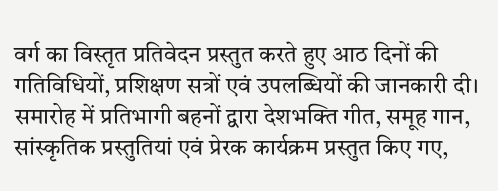वर्ग का विस्तृत प्रतिवेदन प्रस्तुत करते हुए आठ दिनों की गतिविधियों, प्रशिक्षण सत्रों एवं उपलब्धियों की जानकारी दी।
समारोह में प्रतिभागी बहनों द्वारा देशभक्ति गीत, समूह गान, सांस्कृतिक प्रस्तुतियां एवं प्रेरक कार्यक्रम प्रस्तुत किए गए,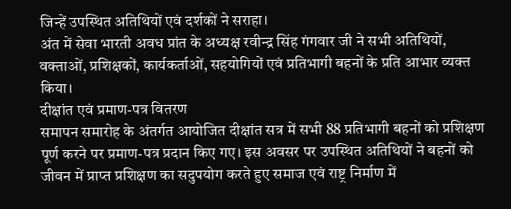जिन्हें उपस्थित अतिथियों एवं दर्शकों ने सराहा।
अंत में सेवा भारती अवध प्रांत के अध्यक्ष रवीन्द्र सिंह गंगवार जी ने सभी अतिथियों, वक्ताओं, प्रशिक्षकों, कार्यकर्ताओं, सहयोगियों एवं प्रतिभागी बहनों के प्रति आभार व्यक्त किया।
दीक्षांत एवं प्रमाण-पत्र वितरण
समापन समारोह के अंतर्गत आयोजित दीक्षांत सत्र में सभी 88 प्रतिभागी बहनों को प्रशिक्षण पूर्ण करने पर प्रमाण-पत्र प्रदान किए गए। इस अवसर पर उपस्थित अतिथियों ने बहनों को जीवन में प्राप्त प्रशिक्षण का सदुपयोग करते हुए समाज एवं राष्ट्र निर्माण में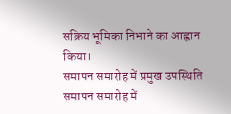सक्रिय भूमिका निभाने का आह्वान किया।
समापन समारोह में प्रमुख उपस्थिति
समापन समारोह में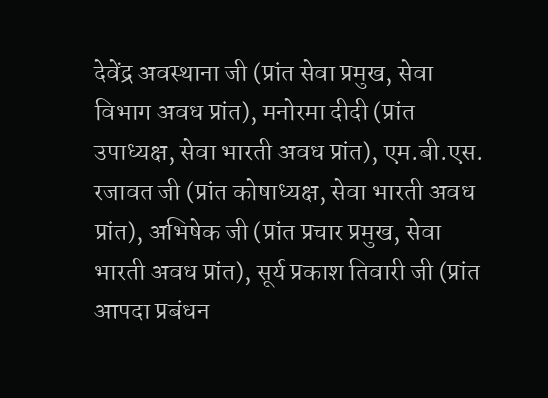देवेंद्र अवस्थाना जी (प्रांत सेवा प्रमुख, सेवा विभाग अवध प्रांत), मनोरमा दीदी (प्रांत उपाध्यक्ष, सेवा भारती अवध प्रांत), एम.बी.एस. रजावत जी (प्रांत कोषाध्यक्ष, सेवा भारती अवध प्रांत), अभिषेक जी (प्रांत प्रचार प्रमुख, सेवा भारती अवध प्रांत), सूर्य प्रकाश तिवारी जी (प्रांत आपदा प्रबंधन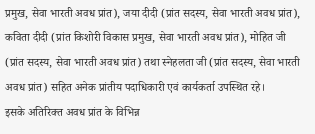प्रमुख, सेवा भारती अवध प्रांत), जया दीदी (प्रांत सदस्य, सेवा भारती अवध प्रांत), कविता दीदी (प्रांत किशोरी विकास प्रमुख, सेवा भारती अवध प्रांत), मोहित जी (प्रांत सदस्य, सेवा भारती अवध प्रांत) तथा स्नेहलता जी (प्रांत सदस्य, सेवा भारती अवध प्रांत) सहित अनेक प्रांतीय पदाधिकारी एवं कार्यकर्ता उपस्थित रहे।
इसके अतिरिक्त अवध प्रांत के विभिन्न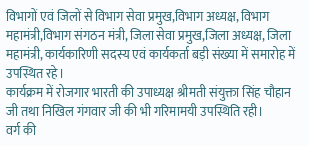विभागों एवं जिलों से विभाग सेवा प्रमुख,विभाग अध्यक्ष, विभाग महामंत्री,विभाग संगठन मंत्री, जिला सेवा प्रमुख,जिला अध्यक्ष, जिला महामंत्री, कार्यकारिणी सदस्य एवं कार्यकर्ता बड़ी संख्या में समारोह में उपस्थित रहे।
कार्यक्रम में रोजगार भारती की उपाध्यक्ष श्रीमती संयुक्ता सिंह चौहान जी तथा निखिल गंगवार जी की भी गरिमामयी उपस्थिति रही।
वर्ग की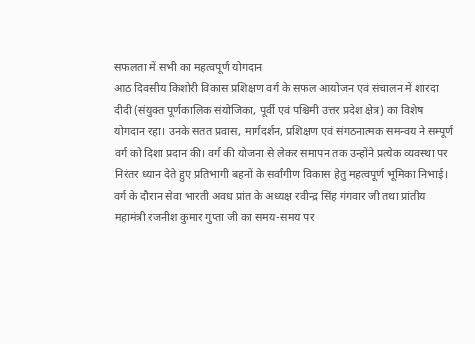सफलता में सभी का महत्वपूर्ण योगदान
आठ दिवसीय किशोरी विकास प्रशिक्षण वर्ग के सफल आयोजन एवं संचालन में शारदा दीदी (संयुक्त पूर्णकालिक संयोजिका, पूर्वी एवं पश्चिमी उत्तर प्रदेश क्षेत्र) का विशेष योगदान रहा। उनके सतत प्रवास, मार्गदर्शन, प्रशिक्षण एवं संगठनात्मक समन्वय ने सम्पूर्ण वर्ग को दिशा प्रदान की। वर्ग की योजना से लेकर समापन तक उन्होंने प्रत्येक व्यवस्था पर निरंतर ध्यान देते हुए प्रतिभागी बहनों के सर्वांगीण विकास हेतु महत्वपूर्ण भूमिका निभाई।
वर्ग के दौरान सेवा भारती अवध प्रांत के अध्यक्ष रवीन्द्र सिंह गंगवार जी तथा प्रांतीय महामंत्री रजनीश कुमार गुप्ता जी का समय-समय पर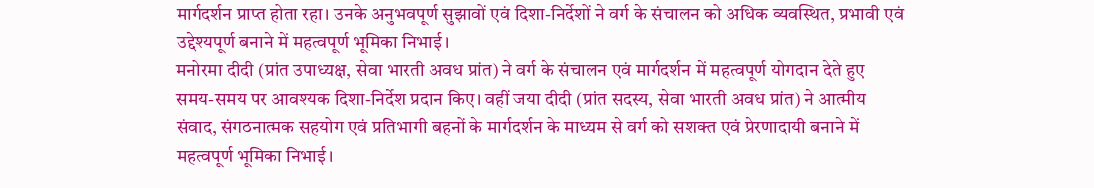मार्गदर्शन प्राप्त होता रहा। उनके अनुभवपूर्ण सुझावों एवं दिशा-निर्देशों ने वर्ग के संचालन को अधिक व्यवस्थित, प्रभावी एवं उद्देश्यपूर्ण बनाने में महत्वपूर्ण भूमिका निभाई।
मनोरमा दीदी (प्रांत उपाध्यक्ष, सेवा भारती अवध प्रांत) ने वर्ग के संचालन एवं मार्गदर्शन में महत्वपूर्ण योगदान देते हुए समय-समय पर आवश्यक दिशा-निर्देश प्रदान किए। वहीं जया दीदी (प्रांत सदस्य, सेवा भारती अवध प्रांत) ने आत्मीय संवाद, संगठनात्मक सहयोग एवं प्रतिभागी बहनों के मार्गदर्शन के माध्यम से वर्ग को सशक्त एवं प्रेरणादायी बनाने में महत्वपूर्ण भूमिका निभाई।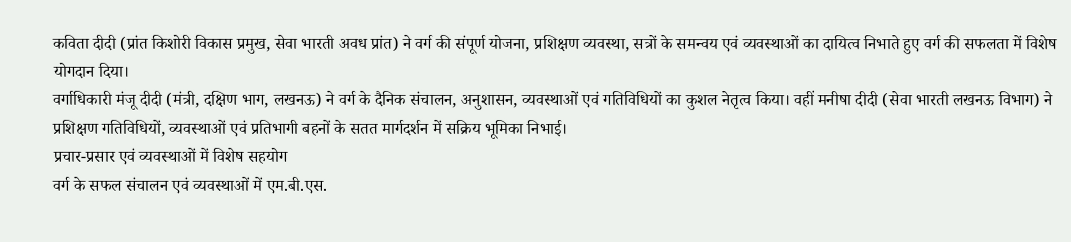कविता दीदी (प्रांत किशोरी विकास प्रमुख, सेवा भारती अवध प्रांत) ने वर्ग की संपूर्ण योजना, प्रशिक्षण व्यवस्था, सत्रों के समन्वय एवं व्यवस्थाओं का दायित्व निभाते हुए वर्ग की सफलता में विशेष योगदान दिया।
वर्गाधिकारी मंजू दीदी (मंत्री, दक्षिण भाग, लखनऊ) ने वर्ग के दैनिक संचालन, अनुशासन, व्यवस्थाओं एवं गतिविधियों का कुशल नेतृत्व किया। वहीं मनीषा दीदी (सेवा भारती लखनऊ विभाग) ने प्रशिक्षण गतिविधियों, व्यवस्थाओं एवं प्रतिभागी बहनों के सतत मार्गदर्शन में सक्रिय भूमिका निभाई।
प्रचार-प्रसार एवं व्यवस्थाओं में विशेष सहयोग
वर्ग के सफल संचालन एवं व्यवस्थाओं में एम.बी.एस.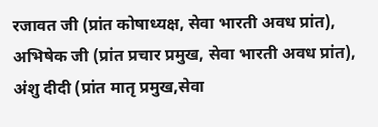रजावत जी (प्रांत कोषाध्यक्ष, सेवा भारती अवध प्रांत), अभिषेक जी (प्रांत प्रचार प्रमुख, सेवा भारती अवध प्रांत), अंशु दीदी (प्रांत मातृ प्रमुख,सेवा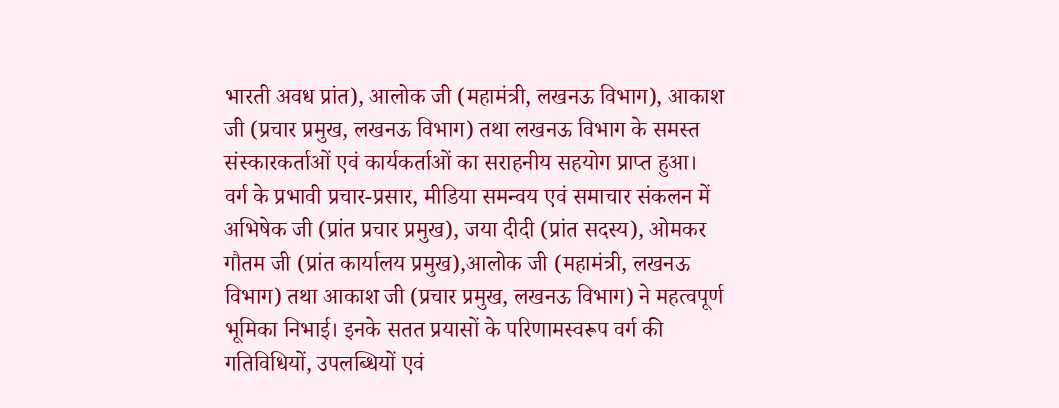भारती अवध प्रांत), आलोक जी (महामंत्री, लखनऊ विभाग), आकाश जी (प्रचार प्रमुख, लखनऊ विभाग) तथा लखनऊ विभाग के समस्त संस्कारकर्ताओं एवं कार्यकर्ताओं का सराहनीय सहयोग प्राप्त हुआ।
वर्ग के प्रभावी प्रचार-प्रसार, मीडिया समन्वय एवं समाचार संकलन में अभिषेक जी (प्रांत प्रचार प्रमुख), जया दीदी (प्रांत सदस्य), ओमकर गौतम जी (प्रांत कार्यालय प्रमुख),आलोक जी (महामंत्री, लखनऊ विभाग) तथा आकाश जी (प्रचार प्रमुख, लखनऊ विभाग) ने महत्वपूर्ण भूमिका निभाई। इनके सतत प्रयासों के परिणामस्वरूप वर्ग की गतिविधियों, उपलब्धियों एवं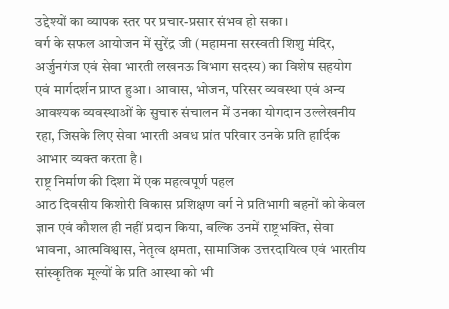उद्देश्यों का व्यापक स्तर पर प्रचार-प्रसार संभव हो सका।
वर्ग के सफल आयोजन में सुरेंद्र जी (महामना सरस्वती शिशु मंदिर, अर्जुनगंज एवं सेवा भारती लखनऊ विभाग सदस्य) का विशेष सहयोग एवं मार्गदर्शन प्राप्त हुआ। आवास, भोजन, परिसर व्यवस्था एवं अन्य आवश्यक व्यवस्थाओं के सुचारु संचालन में उनका योगदान उल्लेखनीय रहा, जिसके लिए सेवा भारती अवध प्रांत परिवार उनके प्रति हार्दिक आभार व्यक्त करता है।
राष्ट्र निर्माण की दिशा में एक महत्वपूर्ण पहल
आठ दिवसीय किशोरी विकास प्रशिक्षण वर्ग ने प्रतिभागी बहनों को केवल ज्ञान एवं कौशल ही नहीं प्रदान किया, बल्कि उनमें राष्ट्रभक्ति, सेवा भावना, आत्मविश्वास, नेतृत्व क्षमता, सामाजिक उत्तरदायित्व एवं भारतीय सांस्कृतिक मूल्यों के प्रति आस्था को भी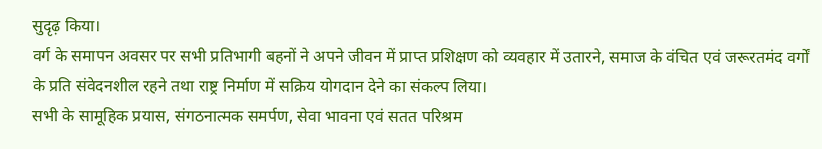सुदृढ़ किया।
वर्ग के समापन अवसर पर सभी प्रतिभागी बहनों ने अपने जीवन में प्राप्त प्रशिक्षण को व्यवहार में उतारने, समाज के वंचित एवं जरूरतमंद वर्गों के प्रति संवेदनशील रहने तथा राष्ट्र निर्माण में सक्रिय योगदान देने का संकल्प लिया।
सभी के सामूहिक प्रयास, संगठनात्मक समर्पण, सेवा भावना एवं सतत परिश्रम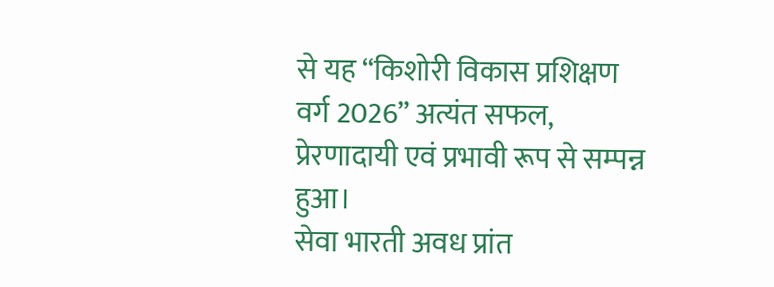से यह “किशोरी विकास प्रशिक्षण वर्ग 2026” अत्यंत सफल, प्रेरणादायी एवं प्रभावी रूप से सम्पन्न हुआ।
सेवा भारती अवध प्रांत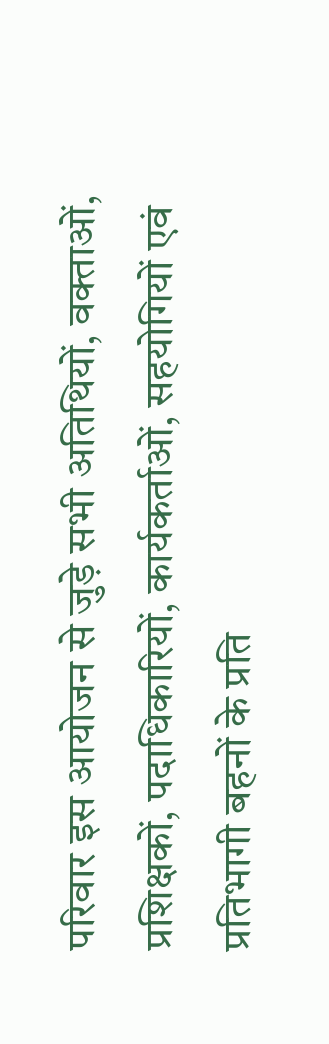परिवार इस आयोजन से जुड़े सभी अतिथियों, वक्ताओं, प्रशिक्षकों, पदाधिकारियों, कार्यकर्ताओं, सहयोगियों एवं प्रतिभागी बहनों के प्रति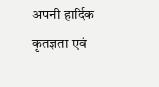अपनी हार्दिक कृतज्ञता एवं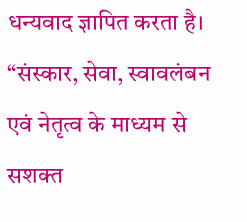धन्यवाद ज्ञापित करता है।
“संस्कार, सेवा, स्वावलंबन एवं नेतृत्व के माध्यम से सशक्त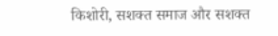किशोरी, सशक्त समाज और सशक्त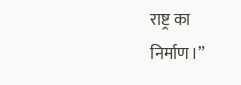राष्ट्र का निर्माण।”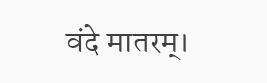वंदे मातरम्।